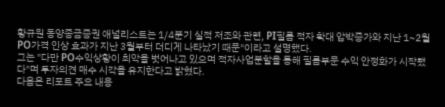황규원 동양종금증권 애널리스트는 1/4분기 실적 저조와 관련, PI필름 적자 확대 압박증가와 지난 1~2월 PO가격 인상 효과가 지난 3월부터 더디게 나타났기 때문"이라고 설명했다.
그는 "다만 PO수익상황이 최악을 벗어나고 있으며 적자사업분할을 통해 필름부문 수익 안정화가 시작됐다"며 투자의견 매수 시각을 유지한다고 밝혔다.
다음은 리포트 주요 내용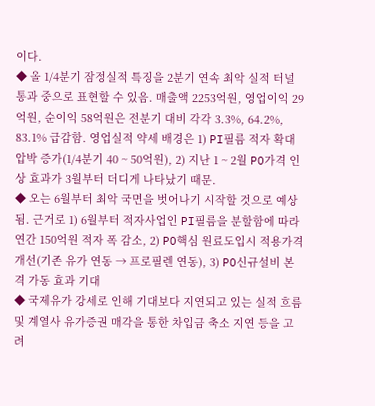이다.
◆ 올 1/4분기 잠정실적 특징을 2분기 연속 최악 실적 터널 통과 중으로 표현할 수 있음. 매출액 2253억원, 영업이익 29억원, 순이익 58억원은 전분기 대비 각각 3.3%, 64.2%, 83.1% 급감함. 영업실적 약세 배경은 1) PI필름 적자 확대 압박 증가(1/4분기 40 ~ 50억원), 2) 지난 1 ~ 2월 PO가격 인상 효과가 3월부터 더디게 나타났기 때문.
◆ 오는 6월부터 최악 국면을 벗어나기 시작할 것으로 예상됨. 근거로 1) 6월부터 적자사업인 PI필름을 분할함에 따라 연간 150억원 적자 폭 감소, 2) PO핵심 원료도입시 적용가격 개선(기존 유가 연동 → 프로필렌 연동), 3) PO신규설비 본격 가동 효과 기대
◆ 국제유가 강세로 인해 기대보다 지연되고 있는 실적 흐름 및 계열사 유가증권 매각을 통한 차입금 축소 지연 등을 고려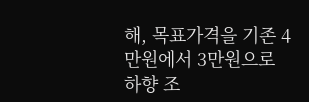해, 목표가격을 기존 4만원에서 3만원으로 하향 조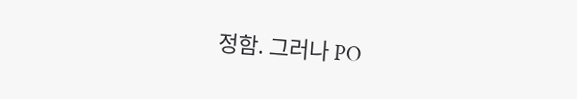정함. 그러나 PO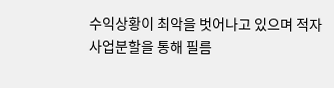수익상황이 최악을 벗어나고 있으며 적자사업분할을 통해 필름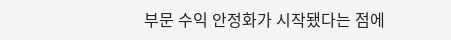부문 수익 안정화가 시작됐다는 점에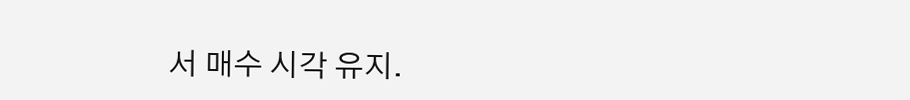서 매수 시각 유지.